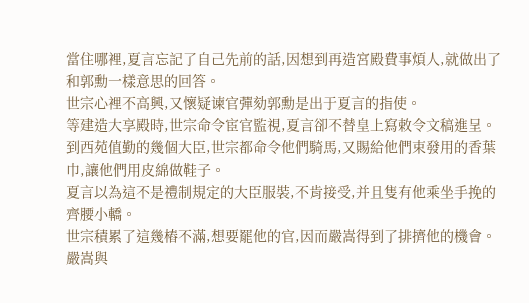當住哪裡,夏言忘記了自己先前的話,因想到再造宮殿費事煩人,就做出了和郭勳一樣意思的回答。
世宗心裡不高興,又懷疑谏官彈劾郭勳是出于夏言的指使。
等建造大享殿時,世宗命令宦官監視,夏言卻不替皇上寫敕令文稿進呈。
到西苑值勤的幾個大臣,世宗都命令他們騎馬,又賜給他們束發用的香葉巾,讓他們用皮綿做鞋子。
夏言以為這不是禮制規定的大臣服裝,不肯接受,并且隻有他乘坐手挽的齊腰小轎。
世宗積累了這幾樁不滿,想要罷他的官,因而嚴嵩得到了排擠他的機會。
嚴嵩與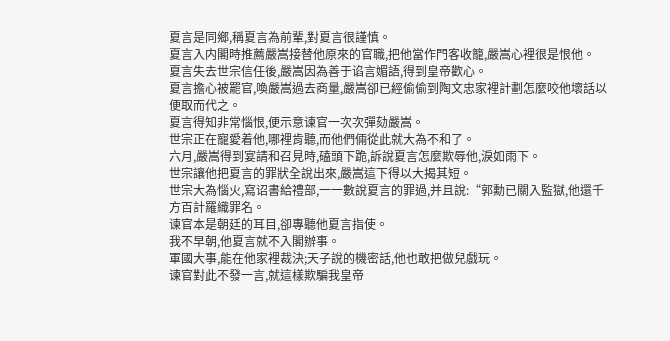夏言是同鄉,稱夏言為前輩,對夏言很謹慎。
夏言入内閣時推薦嚴嵩接替他原來的官職,把他當作門客收籠,嚴嵩心裡很是恨他。
夏言失去世宗信任後,嚴嵩因為善于谄言媚語,得到皇帝歡心。
夏言擔心被罷官,喚嚴嵩過去商量,嚴嵩卻已經偷偷到陶文忠家裡計劃怎麼咬他壞話以便取而代之。
夏言得知非常惱恨,便示意谏官一次次彈劾嚴嵩。
世宗正在寵愛着他,哪裡肯聽,而他們倆從此就大為不和了。
六月,嚴嵩得到宴請和召見時,磕頭下跪,訴說夏言怎麼欺辱他,淚如雨下。
世宗讓他把夏言的罪狀全說出來,嚴嵩這下得以大揭其短。
世宗大為惱火,寫诏書給禮部,一一數說夏言的罪過,并且說:“郭勳已關入監獄,他還千方百計羅織罪名。
谏官本是朝廷的耳目,卻專聽他夏言指使。
我不早朝,他夏言就不入閣辦事。
軍國大事,能在他家裡裁決;天子說的機密話,他也敢把做兒戲玩。
谏官對此不發一言,就這樣欺騙我皇帝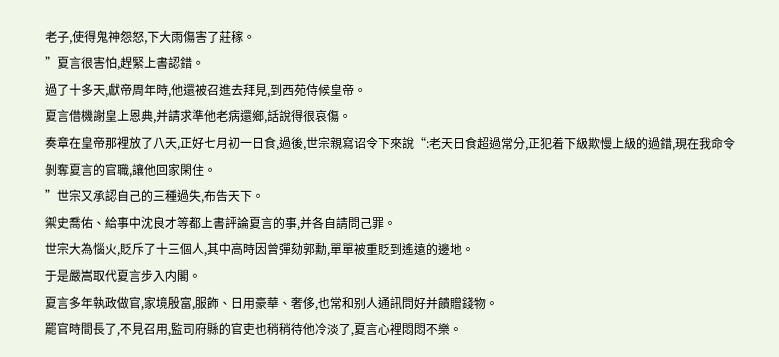老子,使得鬼神怨怒,下大雨傷害了莊稼。
”夏言很害怕,趕緊上書認錯。
過了十多天,獻帝周年時,他還被召進去拜見,到西苑侍候皇帝。
夏言借機謝皇上恩典,并請求準他老病還鄉,話說得很哀傷。
奏章在皇帝那裡放了八天,正好七月初一日食,過後,世宗親寫诏令下來說“:老天日食超過常分,正犯着下級欺慢上級的過錯,現在我命令剝奪夏言的官職,讓他回家閑住。
”世宗又承認自己的三種過失,布告天下。
禦史喬佑、給事中沈良才等都上書評論夏言的事,并各自請問己罪。
世宗大為惱火,貶斥了十三個人,其中高時因曾彈劾郭勳,單單被重貶到遙遠的邊地。
于是嚴嵩取代夏言步入内閣。
夏言多年執政做官,家境殷富,服飾、日用豪華、奢侈,也常和别人通訊問好并饋贈錢物。
罷官時間長了,不見召用,監司府縣的官吏也稍稍待他冷淡了,夏言心裡悶悶不樂。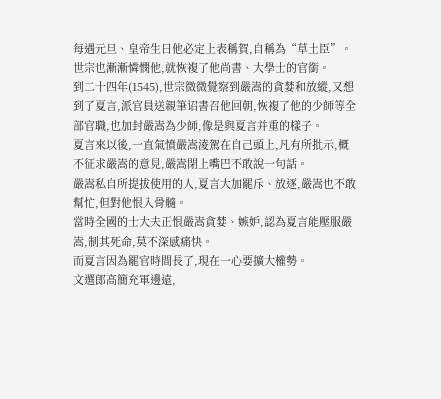每遇元旦、皇帝生日他必定上表稱賀,自稱為“草土臣”。
世宗也漸漸憐憫他,就恢複了他尚書、大學士的官銜。
到二十四年(1545),世宗微微覺察到嚴嵩的貪婪和放縱,又想到了夏言,派官員送親筆诏書召他回朝,恢複了他的少師等全部官職,也加封嚴嵩為少師,像是與夏言并重的樣子。
夏言來以後,一直氣憤嚴嵩淩駕在自己頭上,凡有所批示,概不征求嚴嵩的意見,嚴嵩閉上嘴巴不敢說一句話。
嚴嵩私自所提拔使用的人,夏言大加罷斥、放逐,嚴嵩也不敢幫忙,但對他恨入骨髓。
當時全國的士大夫正恨嚴嵩貪婪、嫉妒,認為夏言能壓服嚴嵩,制其死命,莫不深感痛快。
而夏言因為罷官時間長了,現在一心要擴大權勢。
文選郎高簡充軍邊遠,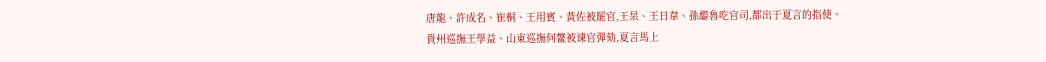唐龍、許成名、崔桐、王用賓、黃佐被罷官,王杲、王日韋、孫繼魯吃官司,都出于夏言的指使。
貴州巡撫王學益、山東巡撫何鳌被谏官彈劾,夏言馬上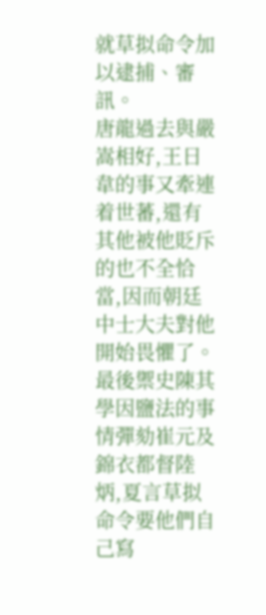就草拟命令加以逮捕、審訊。
唐龍過去與嚴嵩相好,王日韋的事又牽連着世蕃,還有其他被他貶斥的也不全恰當,因而朝廷中士大夫對他開始畏懼了。
最後禦史陳其學因鹽法的事情彈劾崔元及錦衣都督陸炳,夏言草拟命令要他們自己寫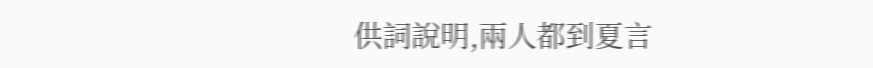供詞說明,兩人都到夏言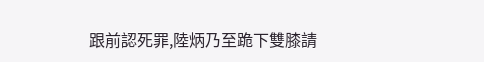跟前認死罪,陸炳乃至跪下雙膝請